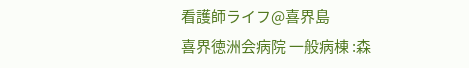看護師ライフ@喜界島
喜界徳洲会病院 一般病棟 :森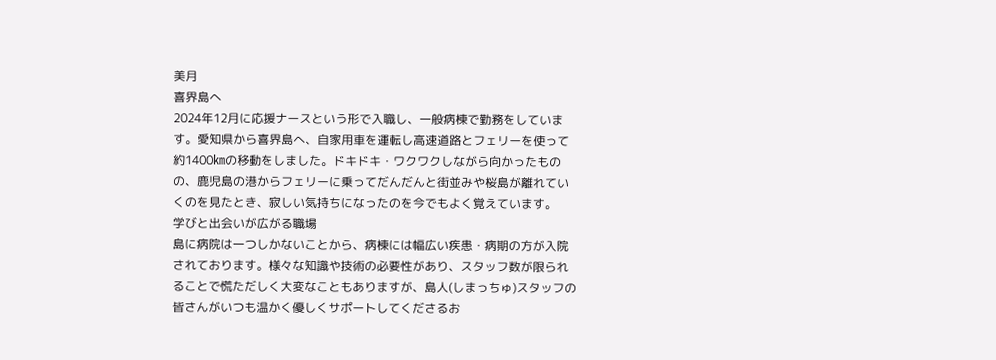美月
喜界島へ
2024年12月に応援ナースという形で入職し、一般病棟で勤務をしています。愛知県から喜界島へ、自家用車を運転し高速道路とフェリーを使って約1400㎞の移動をしました。ドキドキ・ワクワクしながら向かったものの、鹿児島の港からフェリーに乗ってだんだんと街並みや桜島が離れていくのを見たとき、寂しい気持ちになったのを今でもよく覚えています。
学びと出会いが広がる職場
島に病院は一つしかないことから、病棟には幅広い疾患・病期の方が入院されております。様々な知識や技術の必要性があり、スタッフ数が限られることで慌ただしく大変なこともありますが、島人(しまっちゅ)スタッフの皆さんがいつも温かく優しくサポートしてくださるお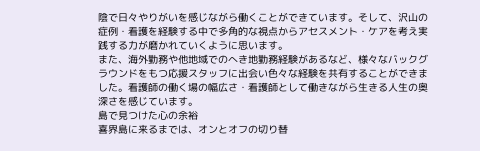陰で日々やりがいを感じながら働くことができています。そして、沢山の症例・看護を経験する中で多角的な視点からアセスメント・ケアを考え実践する力が磨かれていくように思います。
また、海外勤務や他地域でのへき地勤務経験があるなど、様々なバックグラウンドをもつ応援スタッフに出会い色々な経験を共有することができました。看護師の働く場の幅広さ・看護師として働きながら生きる人生の奥深さを感じています。
島で見つけた心の余裕
喜界島に来るまでは、オンとオフの切り替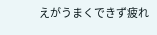えがうまくできず疲れ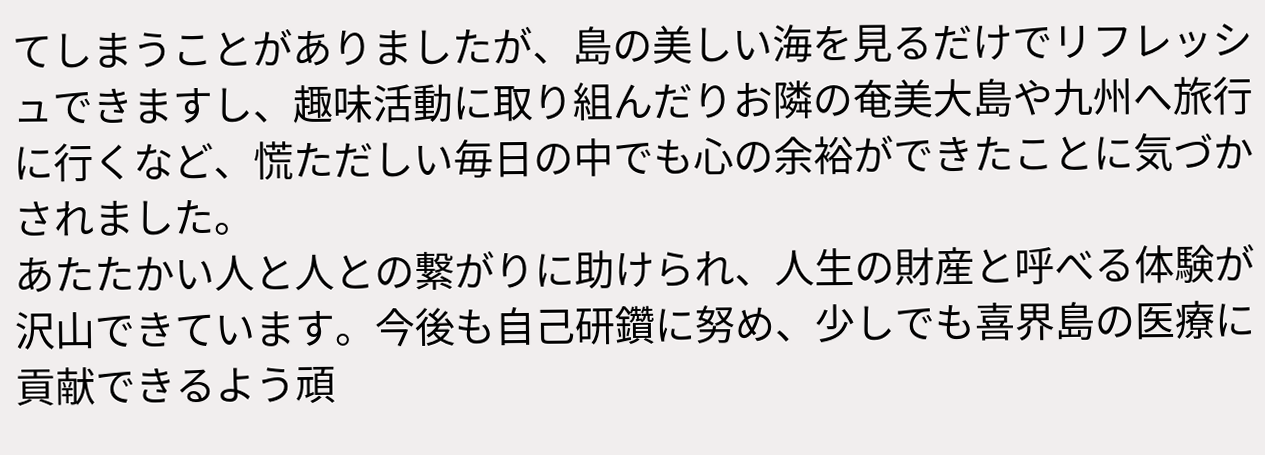てしまうことがありましたが、島の美しい海を見るだけでリフレッシュできますし、趣味活動に取り組んだりお隣の奄美大島や九州へ旅行に行くなど、慌ただしい毎日の中でも心の余裕ができたことに気づかされました。
あたたかい人と人との繋がりに助けられ、人生の財産と呼べる体験が沢山できています。今後も自己研鑽に努め、少しでも喜界島の医療に貢献できるよう頑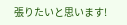張りたいと思います!